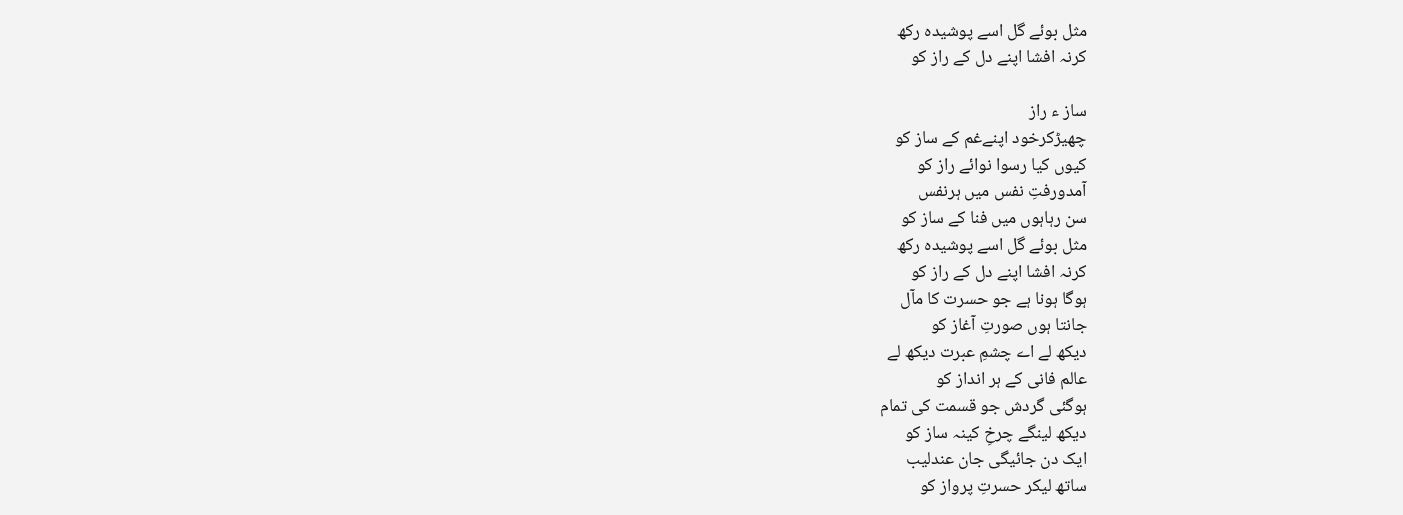مثل بوئے گل اسے پوشیدہ رکھ
کرنہ افشا اپنے دل کے راز کو

ساز ء راز
چھیڑکرخود اپنےغم کے ساز کو
کیوں کیا رسوا نوائے راز کو
آمدورفتِ نفس میں ہرنفس
سن رہاہوں میں فنا کے ساز کو
مثل بوئے گل اسے پوشیدہ رکھ
کرنہ افشا اپنے دل کے راز کو
ہوگا ہونا ہے جو حسرت کا مآل
جانتا ہوں صورتِ آغاز کو
دیکھ لے اے چشمِ عبرت دیکھ لے
عالم فانی کے ہر انداز کو
ہوگئی گردش جو قسمت کی تمام
دیکھ لینگے چرخِ کینہ ساز کو
ایک دن جائیگی جان عندلیب
ساتھ لیکر حسرتِ پرواز کو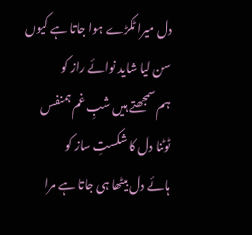دل میرا ٹکڑے ہوا جاتا ہے کیوں
سن لیا شاید نوائے راز کو
ہم سمجھتے ہیں شبِ غم ہمنفس
ٹوٹنا دل کا شکستِ ساز کو
ہائے دل بیٹھا ہی جاتا ہے مرا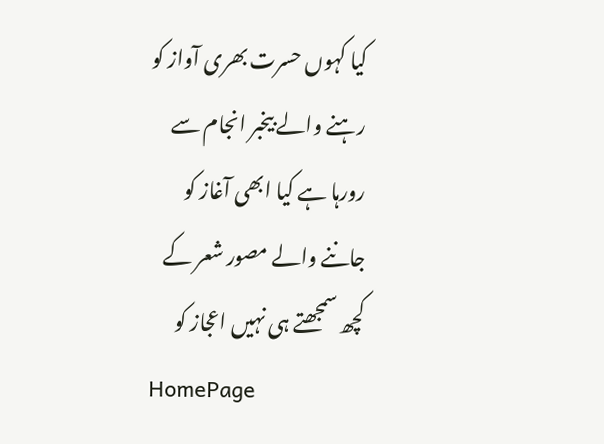کیا کہوں حسرت بھری آواز کو
رہنے والے بیخبر انجام سے
رورہا ہے کیا ابھی آغاز کو
جاننے والے مصور شعر کے
کچھ سمجھتے ہی نہیں اعجاز کو
HomePage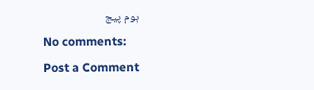ہوم پیج
No comments:
Post a Comment